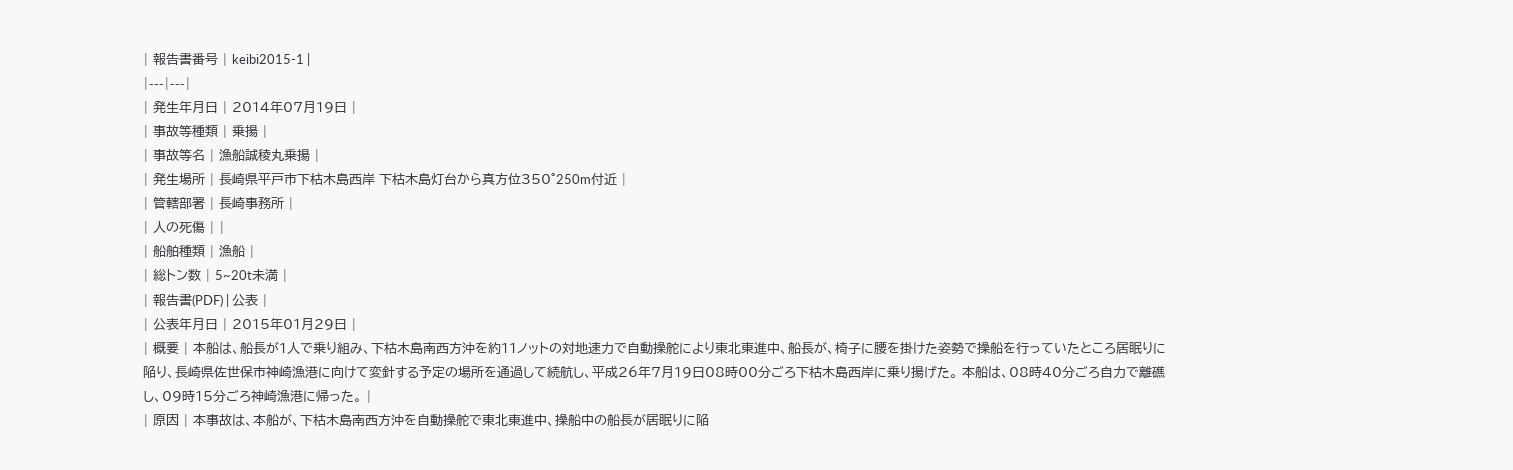| 報告書番号 | keibi2015-1 |
|---|---|
| 発生年月日 | 2014年07月19日 |
| 事故等種類 | 乗揚 |
| 事故等名 | 漁船誠稜丸乗揚 |
| 発生場所 | 長崎県平戸市下枯木島西岸 下枯木島灯台から真方位350°250m付近 |
| 管轄部署 | 長崎事務所 |
| 人の死傷 | |
| 船舶種類 | 漁船 |
| 総トン数 | 5~20t未満 |
| 報告書(PDF) | 公表 |
| 公表年月日 | 2015年01月29日 |
| 概要 | 本船は、船長が1人で乗り組み、下枯木島南西方沖を約11ノットの対地速力で自動操舵により東北東進中、船長が、椅子に腰を掛けた姿勢で操船を行っていたところ居眠りに陥り、長崎県佐世保市神崎漁港に向けて変針する予定の場所を通過して続航し、平成26年7月19日08時00分ごろ下枯木島西岸に乗り揚げた。 本船は、08時40分ごろ自力で離礁し、09時15分ごろ神崎漁港に帰った。 |
| 原因 | 本事故は、本船が、下枯木島南西方沖を自動操舵で東北東進中、操船中の船長が居眠りに陥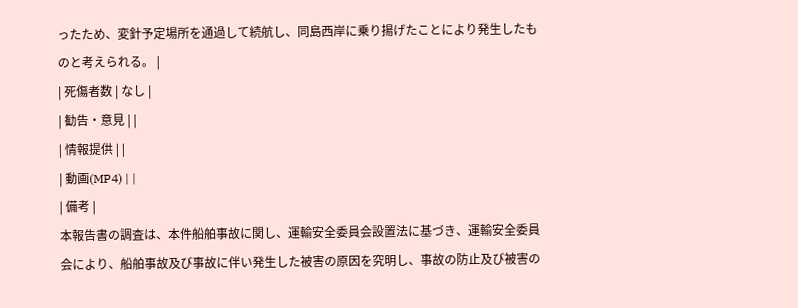ったため、変針予定場所を通過して続航し、同島西岸に乗り揚げたことにより発生したものと考えられる。 |
| 死傷者数 | なし |
| 勧告・意見 | |
| 情報提供 | |
| 動画(MP4) | |
| 備考 |
本報告書の調査は、本件船舶事故に関し、運輸安全委員会設置法に基づき、運輸安全委員会により、船舶事故及び事故に伴い発生した被害の原因を究明し、事故の防止及び被害の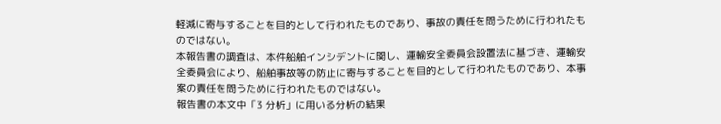軽減に寄与することを目的として行われたものであり、事故の責任を問うために行われたものではない。
本報告書の調査は、本件船舶インシデントに関し、運輸安全委員会設置法に基づき、運輸安全委員会により、船舶事故等の防止に寄与することを目的として行われたものであり、本事案の責任を問うために行われたものではない。
報告書の本文中「3 分析」に用いる分析の結果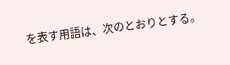を表す用語は、次のとおりとする。